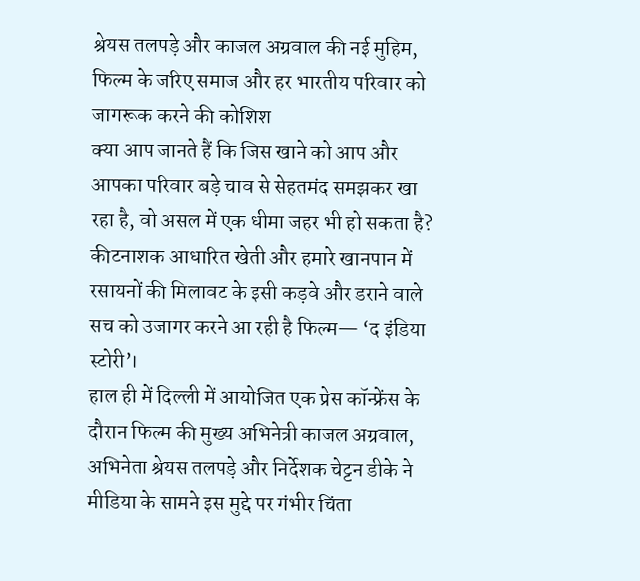श्रेयस तलपड़े और काजल अग्रवाल की नई मुहिम, फिल्म के जरिए समाज और हर भारतीय परिवार को जागरूक करने की कोशिश
क्या आप जानते हैं कि जिस खाने को आप और आपका परिवार बड़े चाव से सेहतमंद समझकर खा रहा है, वो असल में एक धीमा जहर भी हो सकता है? कीटनाशक आधारित खेती और हमारे खानपान में रसायनों की मिलावट के इसी कड़वे और डराने वाले सच को उजागर करने आ रही है फिल्म— ‘द इंडिया स्टोरी’।
हाल ही में दिल्ली में आयोजित एक प्रेस कॉन्फ्रेंस के दौरान फिल्म की मुख्य अभिनेत्री काजल अग्रवाल, अभिनेता श्रेयस तलपड़े और निर्देशक चेट्टन डीके ने मीडिया के सामने इस मुद्दे पर गंभीर चिंता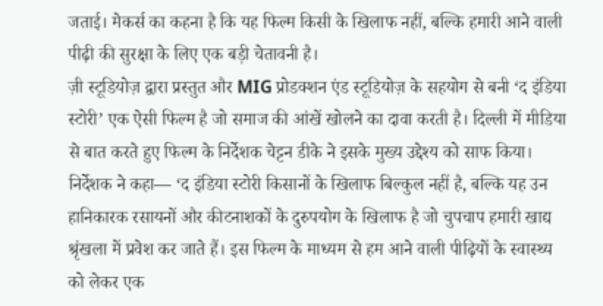जताई। मेकर्स का कहना है कि यह फिल्म किसी के खिलाफ नहीं, बल्कि हमारी आने वाली पीढ़ी की सुरक्षा के लिए एक बड़ी चेतावनी है।
ज़ी स्टूडियोज़ द्वारा प्रस्तुत और MIG प्रोडक्शन एंड स्टूडियोज़ के सहयोग से बनी ‘द इंडिया स्टोरी’ एक ऐसी फिल्म है जो समाज की आंखें खोलने का दावा करती है। दिल्ली में मीडिया से बात करते हुए फिल्म के निर्देशक चेट्टन डीके ने इसके मुख्य उद्देश्य को साफ किया।
निर्देशक ने कहा— ‘द इंडिया स्टोरी किसानों के खिलाफ बिल्कुल नहीं है, बल्कि यह उन हानिकारक रसायनों और कीटनाशकों के दुरुपयोग के खिलाफ है जो चुपचाप हमारी खाद्य श्रृंखला में प्रवेश कर जाते हैं। इस फिल्म के माध्यम से हम आने वाली पीढ़ियों के स्वास्थ्य को लेकर एक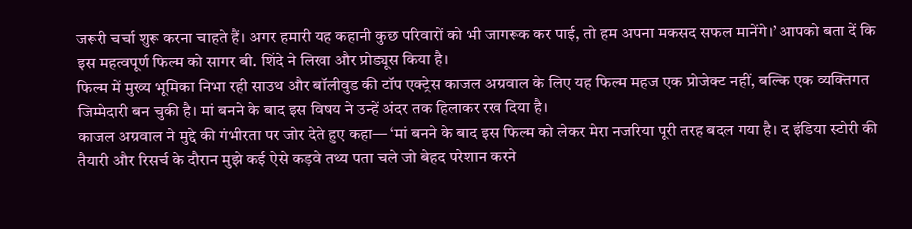जरूरी चर्चा शुरू करना चाहते हैं। अगर हमारी यह कहानी कुछ परिवारों को भी जागरूक कर पाई, तो हम अपना मकसद सफल मानेंगे।’ आपको बता दें कि इस महत्वपूर्ण फिल्म को सागर बी. शिंदे ने लिखा और प्रोड्यूस किया है।
फिल्म में मुख्य भूमिका निभा रही साउथ और बॉलीवुड की टॉप एक्ट्रेस काजल अग्रवाल के लिए यह फिल्म महज एक प्रोजेक्ट नहीं, बल्कि एक व्यक्तिगत जिम्मेदारी बन चुकी है। मां बनने के बाद इस विषय ने उन्हें अंदर तक हिलाकर रख दिया है।
काजल अग्रवाल ने मुद्दे की गंभीरता पर जोर देते हुए कहा— ‘मां बनने के बाद इस फिल्म को लेकर मेरा नजरिया पूरी तरह बदल गया है। द इंडिया स्टोरी की तैयारी और रिसर्च के दौरान मुझे कई ऐसे कड़वे तथ्य पता चले जो बेहद परेशान करने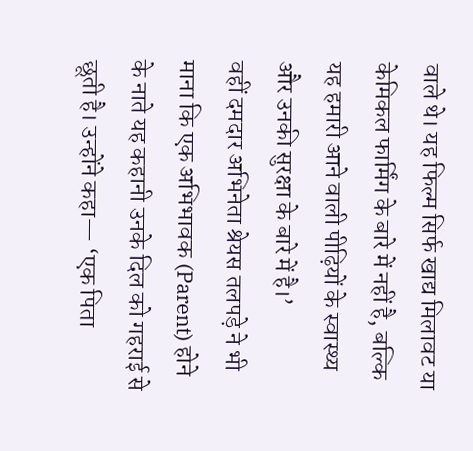वाले थे। यह फिल्म सिर्फ खाद्य मिलावट या केमिकल फार्मिंग के बारे में नहीं है, बल्कि यह हमारी आने वाली पीढ़ियों के स्वास्थ्य और उनकी सुरक्षा के बारे में है।’
वहीं दमदार अभिनेता श्रेयस तलपड़े ने भी माना कि एक अभिभावक (Parent) होने के नाते यह कहानी उनके दिल को गहराई से छूती है। उन्होंने कहा— ‘एक पिता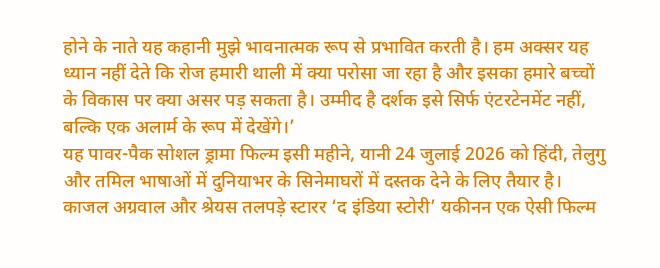होने के नाते यह कहानी मुझे भावनात्मक रूप से प्रभावित करती है। हम अक्सर यह ध्यान नहीं देते कि रोज हमारी थाली में क्या परोसा जा रहा है और इसका हमारे बच्चों के विकास पर क्या असर पड़ सकता है। उम्मीद है दर्शक इसे सिर्फ एंटरटेनमेंट नहीं, बल्कि एक अलार्म के रूप में देखेंगे।’
यह पावर-पैक सोशल ड्रामा फिल्म इसी महीने, यानी 24 जुलाई 2026 को हिंदी, तेलुगु और तमिल भाषाओं में दुनियाभर के सिनेमाघरों में दस्तक देने के लिए तैयार है। काजल अग्रवाल और श्रेयस तलपड़े स्टारर ‘द इंडिया स्टोरी’ यकीनन एक ऐसी फिल्म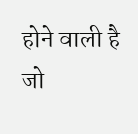होने वाली है जो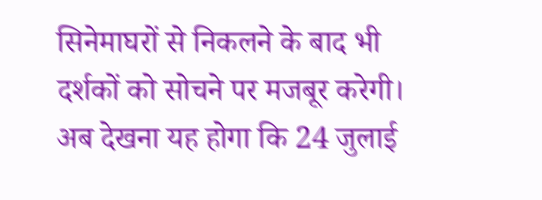सिनेमाघरों से निकलने के बाद भी दर्शकों को सोचने पर मजबूर करेगी। अब देखना यह होगा कि 24 जुलाई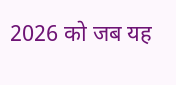2026 को जब यह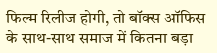फिल्म रिलीज होगी, तो बॉक्स ऑफिस के साथ-साथ समाज में कितना बड़ा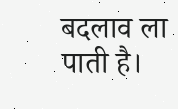बदलाव ला पाती है।